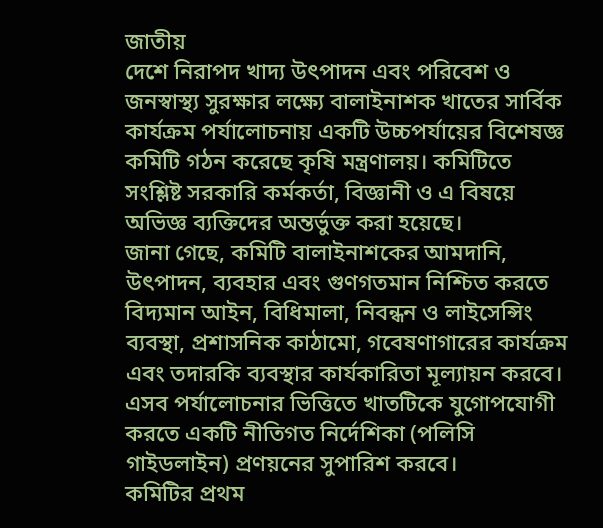জাতীয়
দেশে নিরাপদ খাদ্য উৎপাদন এবং পরিবেশ ও জনস্বাস্থ্য সুরক্ষার লক্ষ্যে বালাইনাশক খাতের সার্বিক কার্যক্রম পর্যালোচনায় একটি উচ্চপর্যায়ের বিশেষজ্ঞ কমিটি গঠন করেছে কৃষি মন্ত্রণালয়। কমিটিতে সংশ্লিষ্ট সরকারি কর্মকর্তা, বিজ্ঞানী ও এ বিষয়ে অভিজ্ঞ ব্যক্তিদের অন্তর্ভুক্ত করা হয়েছে।
জানা গেছে, কমিটি বালাইনাশকের আমদানি, উৎপাদন, ব্যবহার এবং গুণগতমান নিশ্চিত করতে বিদ্যমান আইন, বিধিমালা, নিবন্ধন ও লাইসেন্সিং ব্যবস্থা, প্রশাসনিক কাঠামো, গবেষণাগারের কার্যক্রম এবং তদারকি ব্যবস্থার কার্যকারিতা মূল্যায়ন করবে। এসব পর্যালোচনার ভিত্তিতে খাতটিকে যুগোপযোগী করতে একটি নীতিগত নির্দেশিকা (পলিসি গাইডলাইন) প্রণয়নের সুপারিশ করবে।
কমিটির প্রথম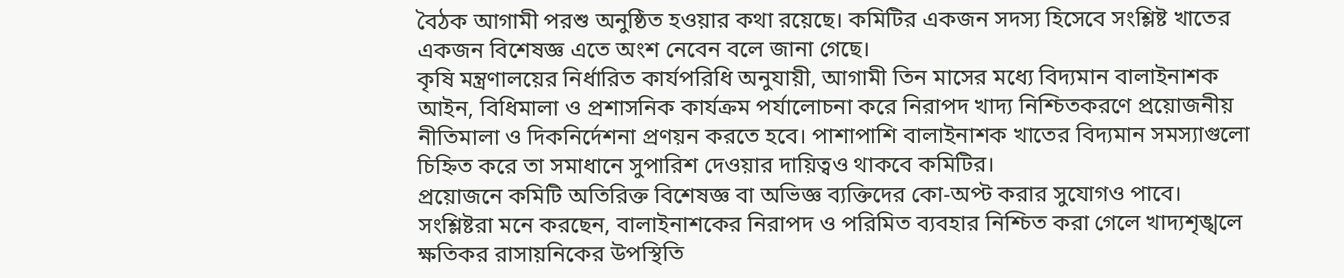বৈঠক আগামী পরশু অনুষ্ঠিত হওয়ার কথা রয়েছে। কমিটির একজন সদস্য হিসেবে সংশ্লিষ্ট খাতের একজন বিশেষজ্ঞ এতে অংশ নেবেন বলে জানা গেছে।
কৃষি মন্ত্রণালয়ের নির্ধারিত কার্যপরিধি অনুযায়ী, আগামী তিন মাসের মধ্যে বিদ্যমান বালাইনাশক আইন, বিধিমালা ও প্রশাসনিক কার্যক্রম পর্যালোচনা করে নিরাপদ খাদ্য নিশ্চিতকরণে প্রয়োজনীয় নীতিমালা ও দিকনির্দেশনা প্রণয়ন করতে হবে। পাশাপাশি বালাইনাশক খাতের বিদ্যমান সমস্যাগুলো চিহ্নিত করে তা সমাধানে সুপারিশ দেওয়ার দায়িত্বও থাকবে কমিটির।
প্রয়োজনে কমিটি অতিরিক্ত বিশেষজ্ঞ বা অভিজ্ঞ ব্যক্তিদের কো-অপ্ট করার সুযোগও পাবে।
সংশ্লিষ্টরা মনে করছেন, বালাইনাশকের নিরাপদ ও পরিমিত ব্যবহার নিশ্চিত করা গেলে খাদ্যশৃঙ্খলে ক্ষতিকর রাসায়নিকের উপস্থিতি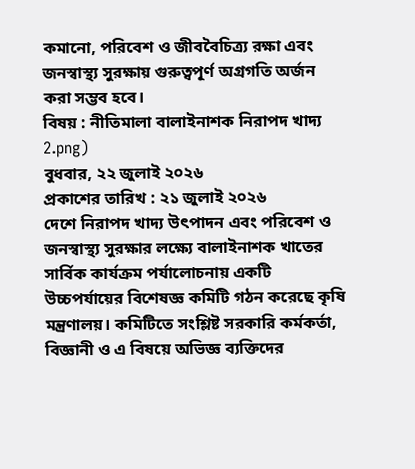কমানো, পরিবেশ ও জীববৈচিত্র্য রক্ষা এবং জনস্বাস্থ্য সুরক্ষায় গুরুত্বপূর্ণ অগ্রগতি অর্জন করা সম্ভব হবে।
বিষয় : নীতিমালা বালাইনাশক নিরাপদ খাদ্য
2.png)
বুধবার, ২২ জুলাই ২০২৬
প্রকাশের তারিখ : ২১ জুলাই ২০২৬
দেশে নিরাপদ খাদ্য উৎপাদন এবং পরিবেশ ও জনস্বাস্থ্য সুরক্ষার লক্ষ্যে বালাইনাশক খাতের সার্বিক কার্যক্রম পর্যালোচনায় একটি উচ্চপর্যায়ের বিশেষজ্ঞ কমিটি গঠন করেছে কৃষি মন্ত্রণালয়। কমিটিতে সংশ্লিষ্ট সরকারি কর্মকর্তা, বিজ্ঞানী ও এ বিষয়ে অভিজ্ঞ ব্যক্তিদের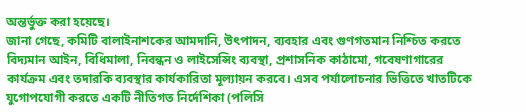অন্তর্ভুক্ত করা হয়েছে।
জানা গেছে, কমিটি বালাইনাশকের আমদানি, উৎপাদন, ব্যবহার এবং গুণগতমান নিশ্চিত করতে বিদ্যমান আইন, বিধিমালা, নিবন্ধন ও লাইসেন্সিং ব্যবস্থা, প্রশাসনিক কাঠামো, গবেষণাগারের কার্যক্রম এবং তদারকি ব্যবস্থার কার্যকারিতা মূল্যায়ন করবে। এসব পর্যালোচনার ভিত্তিতে খাতটিকে যুগোপযোগী করতে একটি নীতিগত নির্দেশিকা (পলিসি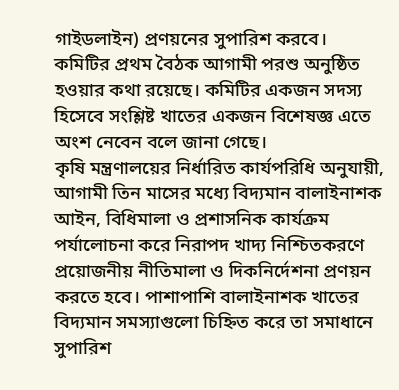গাইডলাইন) প্রণয়নের সুপারিশ করবে।
কমিটির প্রথম বৈঠক আগামী পরশু অনুষ্ঠিত হওয়ার কথা রয়েছে। কমিটির একজন সদস্য হিসেবে সংশ্লিষ্ট খাতের একজন বিশেষজ্ঞ এতে অংশ নেবেন বলে জানা গেছে।
কৃষি মন্ত্রণালয়ের নির্ধারিত কার্যপরিধি অনুযায়ী, আগামী তিন মাসের মধ্যে বিদ্যমান বালাইনাশক আইন, বিধিমালা ও প্রশাসনিক কার্যক্রম পর্যালোচনা করে নিরাপদ খাদ্য নিশ্চিতকরণে প্রয়োজনীয় নীতিমালা ও দিকনির্দেশনা প্রণয়ন করতে হবে। পাশাপাশি বালাইনাশক খাতের বিদ্যমান সমস্যাগুলো চিহ্নিত করে তা সমাধানে সুপারিশ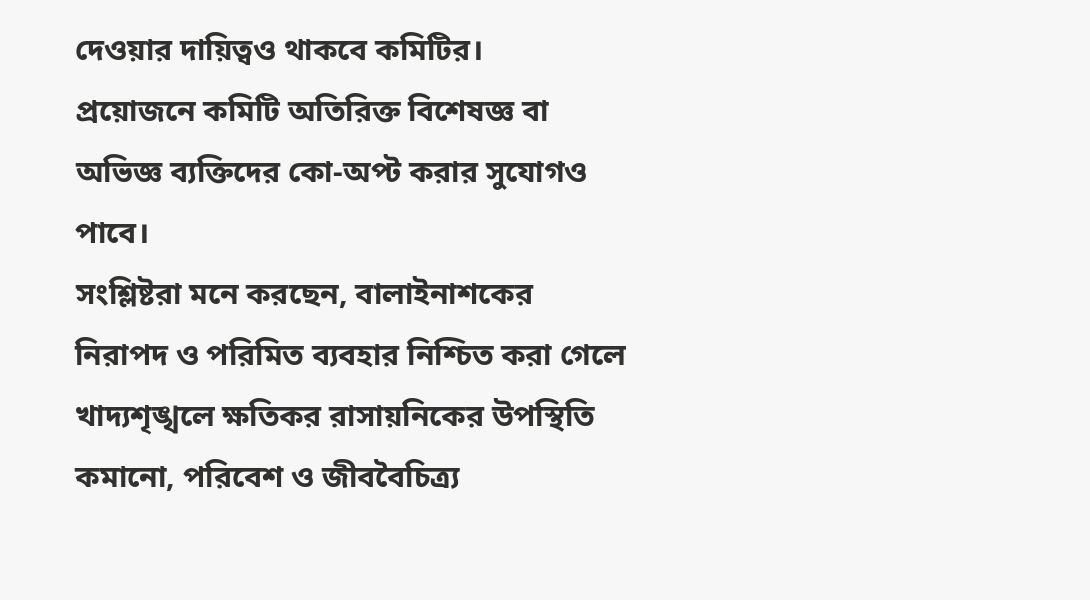দেওয়ার দায়িত্বও থাকবে কমিটির।
প্রয়োজনে কমিটি অতিরিক্ত বিশেষজ্ঞ বা অভিজ্ঞ ব্যক্তিদের কো-অপ্ট করার সুযোগও পাবে।
সংশ্লিষ্টরা মনে করছেন, বালাইনাশকের নিরাপদ ও পরিমিত ব্যবহার নিশ্চিত করা গেলে খাদ্যশৃঙ্খলে ক্ষতিকর রাসায়নিকের উপস্থিতি কমানো, পরিবেশ ও জীববৈচিত্র্য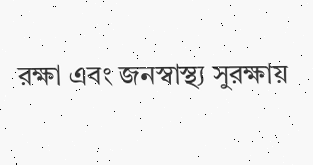রক্ষা এবং জনস্বাস্থ্য সুরক্ষায়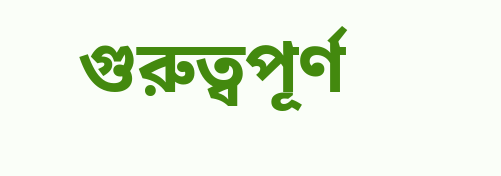গুরুত্বপূর্ণ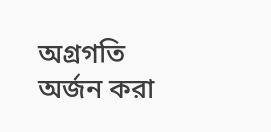অগ্রগতি অর্জন করা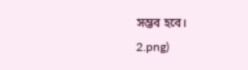সম্ভব হবে।
2.png)